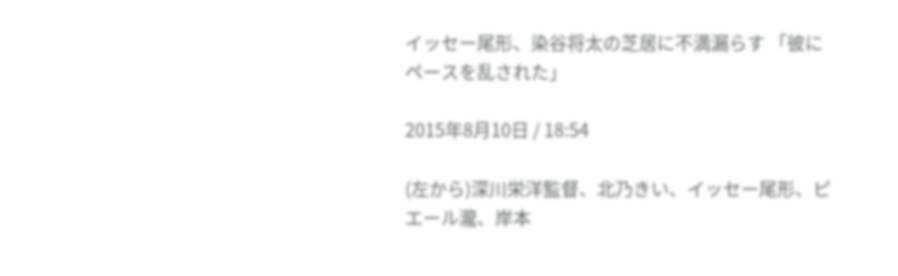イッセー尾形、染谷将太の芝居に不満漏らす 「彼にペースを乱された」

2015年8月10日 / 18:54

(左から)深川栄洋監督、北乃きい、イッセー尾形、ピエール瀧、岸本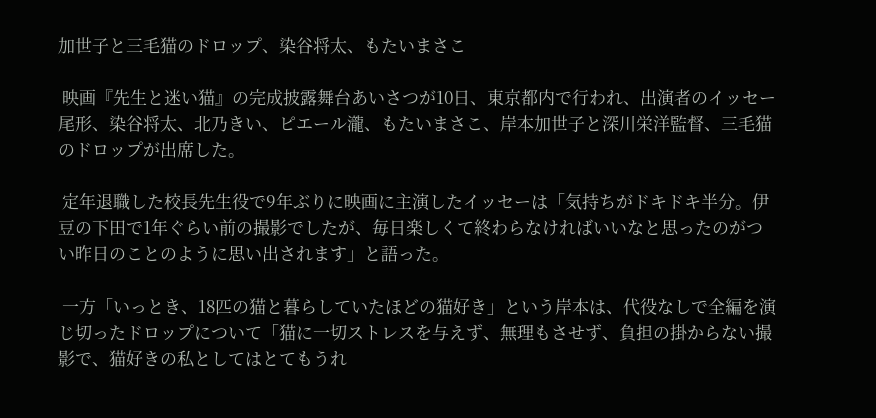加世子と三毛猫のドロップ、染谷将太、もたいまさこ

 映画『先生と迷い猫』の完成披露舞台あいさつが10日、東京都内で行われ、出演者のイッセー尾形、染谷将太、北乃きい、ピエール瀧、もたいまさこ、岸本加世子と深川栄洋監督、三毛猫のドロップが出席した。

 定年退職した校長先生役で9年ぶりに映画に主演したイッセーは「気持ちがドキドキ半分。伊豆の下田で1年ぐらい前の撮影でしたが、毎日楽しくて終わらなければいいなと思ったのがつい昨日のことのように思い出されます」と語った。

 一方「いっとき、18匹の猫と暮らしていたほどの猫好き」という岸本は、代役なしで全編を演じ切ったドロップについて「猫に一切ストレスを与えず、無理もさせず、負担の掛からない撮影で、猫好きの私としてはとてもうれ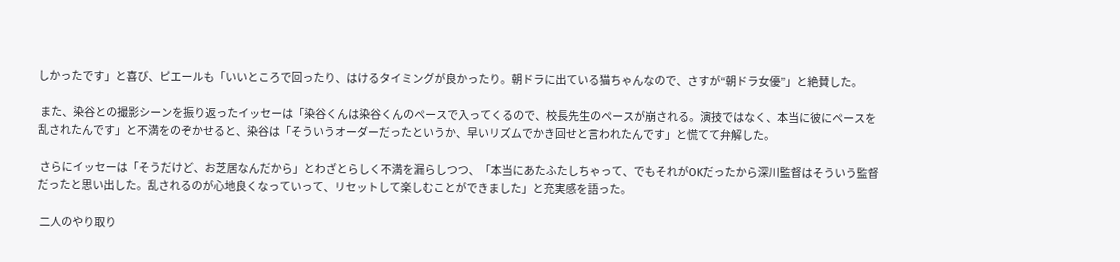しかったです」と喜び、ピエールも「いいところで回ったり、はけるタイミングが良かったり。朝ドラに出ている猫ちゃんなので、さすが“朝ドラ女優”」と絶賛した。

 また、染谷との撮影シーンを振り返ったイッセーは「染谷くんは染谷くんのペースで入ってくるので、校長先生のペースが崩される。演技ではなく、本当に彼にペースを乱されたんです」と不満をのぞかせると、染谷は「そういうオーダーだったというか、早いリズムでかき回せと言われたんです」と慌てて弁解した。

 さらにイッセーは「そうだけど、お芝居なんだから」とわざとらしく不満を漏らしつつ、「本当にあたふたしちゃって、でもそれがOKだったから深川監督はそういう監督だったと思い出した。乱されるのが心地良くなっていって、リセットして楽しむことができました」と充実感を語った。

 二人のやり取り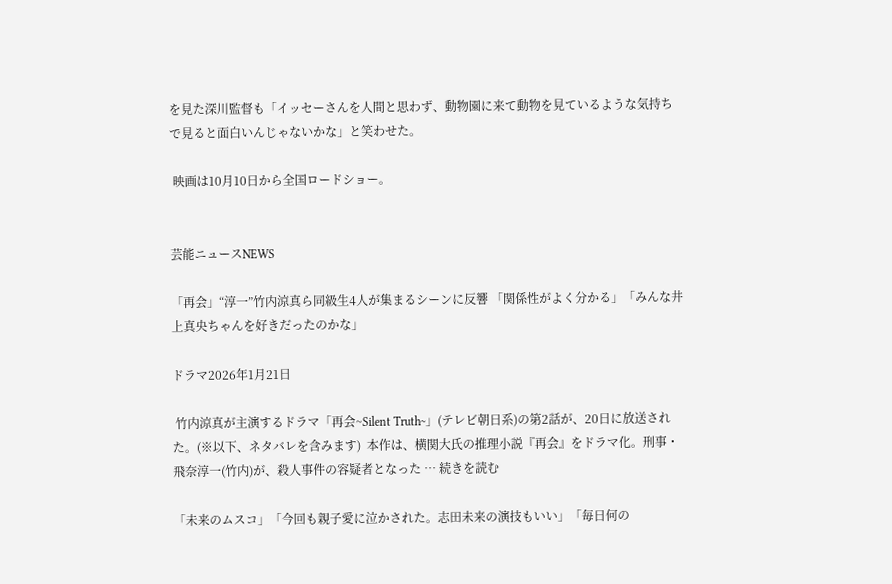を見た深川監督も「イッセーさんを人間と思わず、動物園に来て動物を見ているような気持ちで見ると面白いんじゃないかな」と笑わせた。

 映画は10月10日から全国ロードショー。


芸能ニュースNEWS

「再会」“淳一”竹内涼真ら同級生4人が集まるシーンに反響 「関係性がよく分かる」「みんな井上真央ちゃんを好きだったのかな」

ドラマ2026年1月21日

 竹内涼真が主演するドラマ「再会~Silent Truth~」(テレビ朝日系)の第2話が、20日に放送された。(※以下、ネタバレを含みます)  本作は、横関大氏の推理小説『再会』をドラマ化。刑事・飛奈淳一(竹内)が、殺人事件の容疑者となった … 続きを読む

「未来のムスコ」「今回も親子愛に泣かされた。志田未来の演技もいい」「毎日何の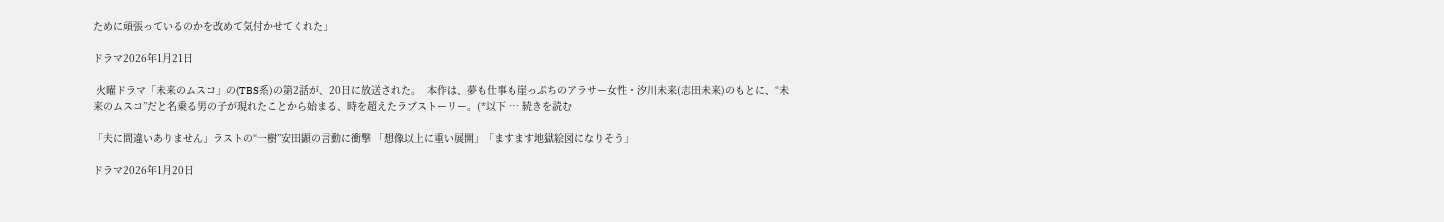ために頑張っているのかを改めて気付かせてくれた」

ドラマ2026年1月21日

 火曜ドラマ「未来のムスコ」の(TBS系)の第2話が、20日に放送された。  本作は、夢も仕事も崖っぷちのアラサー女性・汐川未来(志田未来)のもとに、“未来のムスコ”だと名乗る男の子が現れたことから始まる、時を超えたラブストーリー。(*以下 … 続きを読む

「夫に間違いありません」ラストの“一樹”安田顕の言動に衝撃 「想像以上に重い展開」「ますます地獄絵図になりそう」

ドラマ2026年1月20日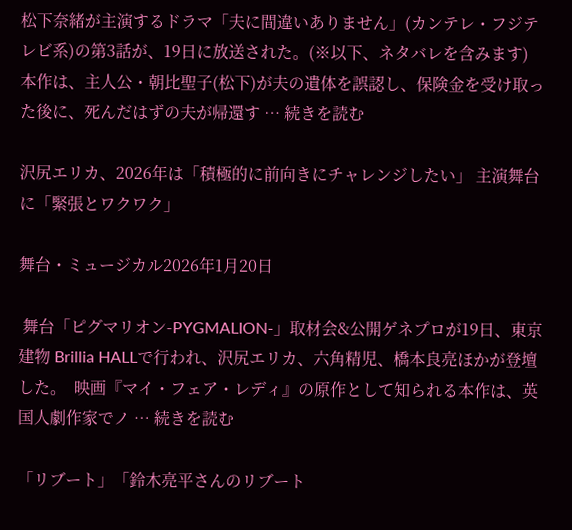松下奈緒が主演するドラマ「夫に間違いありません」(カンテレ・フジテレビ系)の第3話が、19日に放送された。(※以下、ネタバレを含みます)  本作は、主人公・朝比聖子(松下)が夫の遺体を誤認し、保険金を受け取った後に、死んだはずの夫が帰還す … 続きを読む

沢尻エリカ、2026年は「積極的に前向きにチャレンジしたい」 主演舞台に「緊張とワクワク」

舞台・ミュージカル2026年1月20日

 舞台「ピグマリオン-PYGMALION-」取材会&公開ゲネプロが19日、東京建物 Brillia HALLで行われ、沢尻エリカ、六角精児、橋本良亮ほかが登壇した。  映画『マイ・フェア・レディ』の原作として知られる本作は、英国人劇作家でノ … 続きを読む

「リブート」「鈴木亮平さんのリブート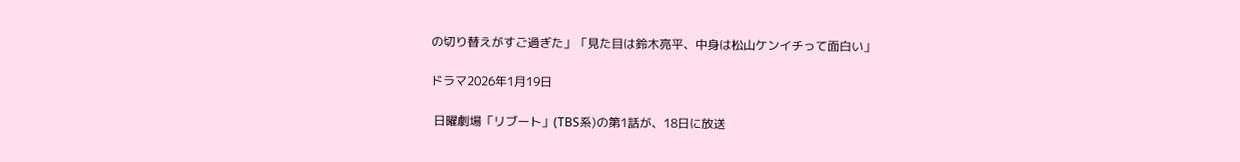の切り替えがすご過ぎた」「見た目は鈴木亮平、中身は松山ケンイチって面白い」

ドラマ2026年1月19日

 日曜劇場「リブート」(TBS系)の第1話が、18日に放送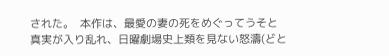された。  本作は、最愛の妻の死をめぐってうそと真実が入り乱れ、日曜劇場史上類を見ない怒濤(どと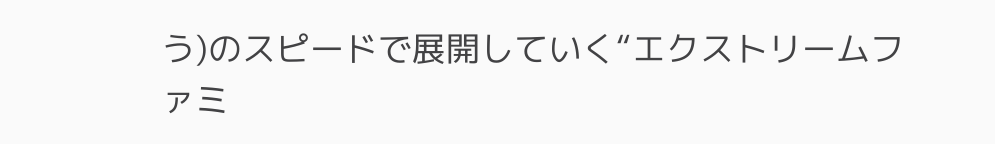う)のスピードで展開していく“エクストリームファミ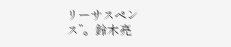リーサスペンス”。鈴木亮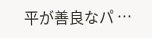平が善良なパ …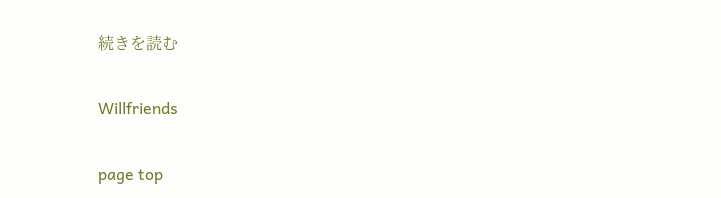続きを読む

Willfriends

page top